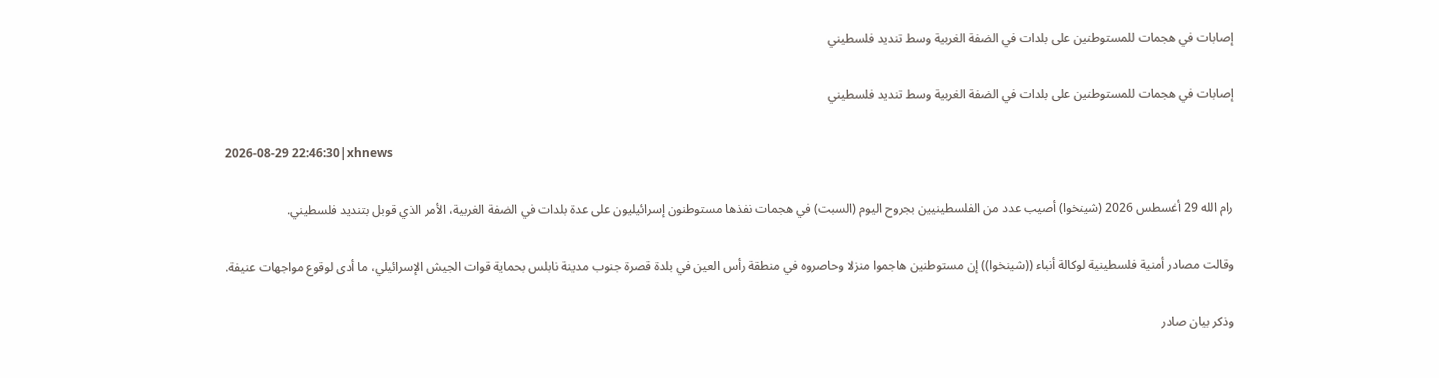إصابات في هجمات للمستوطنين على بلدات في الضفة الغربية وسط تنديد فلسطيني

إصابات في هجمات للمستوطنين على بلدات في الضفة الغربية وسط تنديد فلسطيني

2026-08-29 22:46:30|xhnews

رام الله 29 أغسطس 2026 (شينخوا) أصيب عدد من الفلسطينيين بجروح اليوم (السبت) في هجمات نفذها مستوطنون إسرائيليون على عدة بلدات في الضفة الغربية، الأمر الذي قوبل بتنديد فلسطيني.

وقالت مصادر أمنية فلسطينية لوكالة أنباء ((شينخوا)) إن مستوطنين هاجموا منزلا وحاصروه في منطقة رأس العين في بلدة قصرة جنوب مدينة نابلس بحماية قوات الجيش الإسرائيلي، ما أدى لوقوع مواجهات عنيفة.

وذكر بيان صادر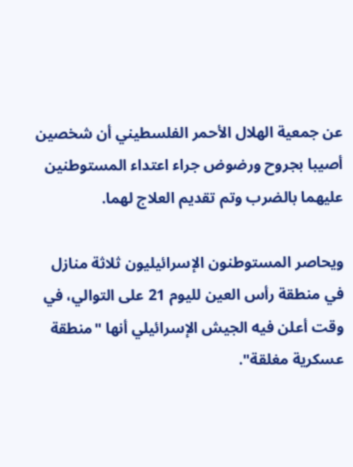عن جمعية الهلال الأحمر الفلسطيني أن شخصين أصيبا بجروح ورضوض جراء اعتداء المستوطنين عليهما بالضرب وتم تقديم العلاج لهما.

ويحاصر المستوطنون الإسرائيليون ثلاثة منازل في منطقة رأس العين لليوم 21 على التوالي، في وقت أعلن فيه الجيش الإسرائيلي أنها "منطقة عسكرية مغلقة".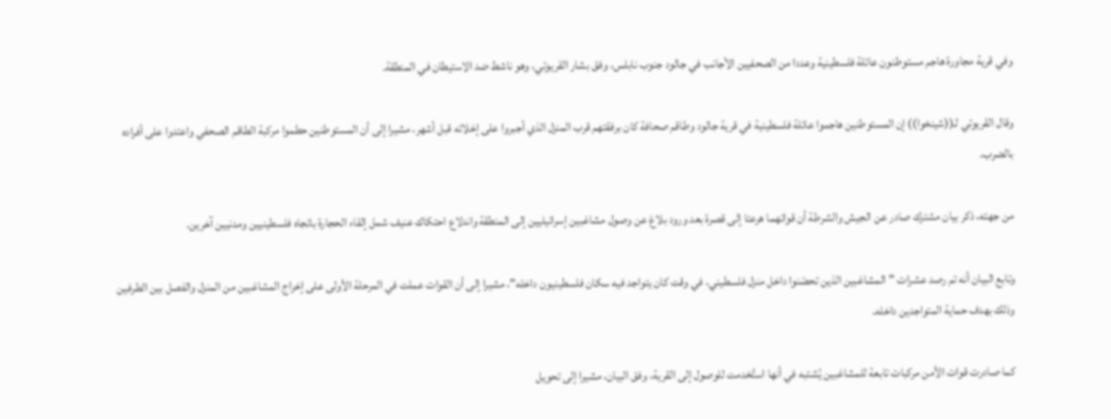وفي قرية مجاورة هاجم مستوطنون عائلة فلسطينية وعددا من الصحفيين الأجانب في جالود جنوب نابلس، وفق بشار القريوتي، وهو ناشط ضد الاستيطان في المنطقة.

وقال القريوتي لـ((شينخوا)) إن المستوطنين هاجموا عائلة فلسطينية في قرية جالود وطاقم صحافة كان برفقتهم قرب المنزل الذي أجبروا على إخلائه قبل أشهر، مشيرا إلى أن المستوطنين حطموا مركبة الطاقم الصحفي واعتدوا على أفراده بالضرب.

من جهته، ذكر بيان مشترك صادر عن الجيش والشرطة أن قواتهما هرعتا إلى قصرة بعد ورود بلاغ عن وصول مشاغبين إسرائيليين إلى المنطقة واندلاع احتكاك عنيف شمل إلقاء الحجارة باتجاه فلسطينيين ومدنيين آخرين.

وتابع البيان أنه تم رصد عشرات "المشاغبين الذين تحصّنوا داخل منزل فلسطيني، في وقت كان يتواجد فيه سكان فلسطينيون داخله"، مشيرا إلى أن القوات عملت في المرحلة الأولى على إخراج المشاغبين من المنزل والفصل بين الطرفين وذلك بهدف حماية المتواجدين داخله.

كما صادرت قوات الأمن مركبات تابعة للمشاغبين يُشتبه في أنها استُخدمت للوصول إلى القرية، وفق البيان، مشيرا إلى تحويل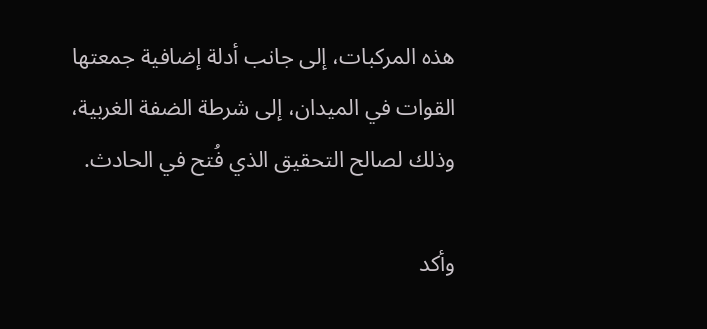هذه المركبات، إلى جانب أدلة إضافية جمعتها القوات في الميدان، إلى شرطة الضفة الغربية، وذلك لصالح التحقيق الذي فُتح في الحادث.

وأكد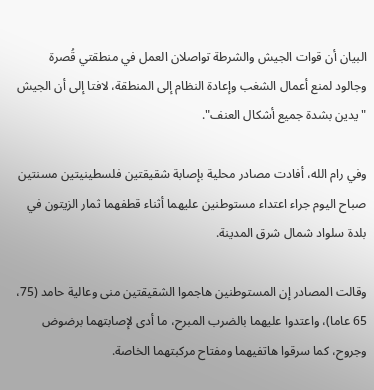البيان أن قوات الجيش والشرطة تواصلان العمل في منطقتي قُصرة وجالود لمنع أعمال الشغب وإعادة النظام إلى المنطقة، لافتا إلى أن الجيش "يدين بشدة جميع أشكال العنف".

وفي رام الله، أفادت مصادر محلية بإصابة شقيقتين فلسطينيتين مسنتين صباح اليوم جراء اعتداء مستوطنين عليهما أثناء قطفهما ثمار الزيتون في بلدة سلواد شمال شرق المدينة.

وقالت المصادر إن المستوطنين هاجموا الشقيقتين منى وعالية حامد (75، 65 عاما)، واعتدوا عليهما بالضرب المبرح، ما أدى لإصابتهما برضوض وجروح، كما سرقوا هاتفيهما ومفتاح مركبتهما الخاصة.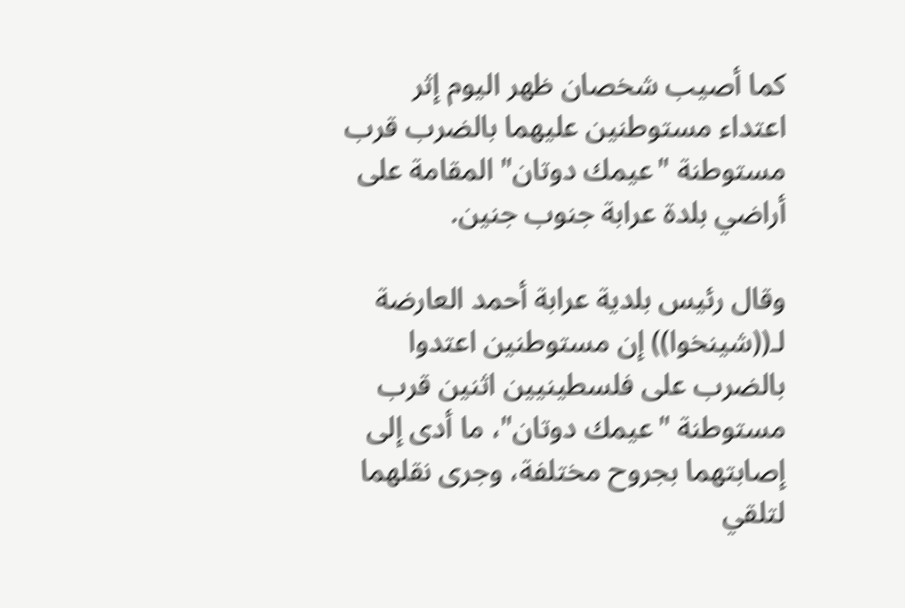كما أصيب شخصان ظهر اليوم إثر اعتداء مستوطنين عليهما بالضرب قرب مستوطنة "عيمك دوتان" المقامة على أراضي بلدة عرابة جنوب جنين.

وقال رئيس بلدية عرابة أحمد العارضة لـ((شينخوا)) إن مستوطنين اعتدوا بالضرب على فلسطينيين اثنين قرب مستوطنة "عيمك دوتان"، ما أدى إلى إصابتهما بجروح مختلفة، وجرى نقلهما لتلقي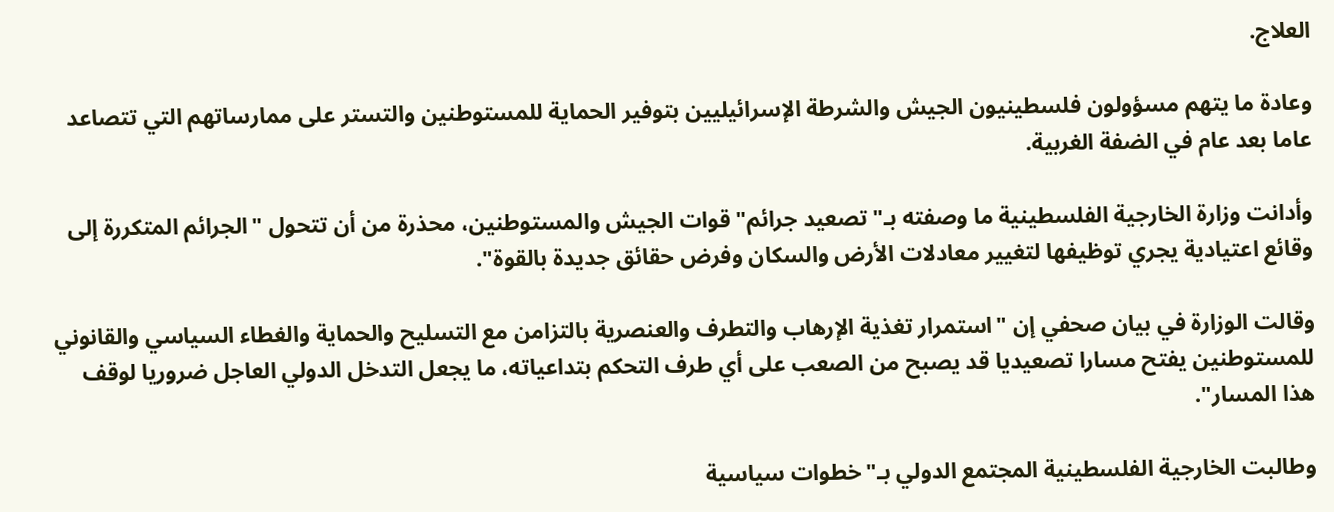العلاج.

وعادة ما يتهم مسؤولون فلسطينيون الجيش والشرطة الإسرائيليين بتوفير الحماية للمستوطنين والتستر على ممارساتهم التي تتصاعد عاما بعد عام في الضفة الغربية.

وأدانت وزارة الخارجية الفلسطينية ما وصفته بـ"تصعيد جرائم" قوات الجيش والمستوطنين، محذرة من أن تتحول "الجرائم المتكررة إلى وقائع اعتيادية يجري توظيفها لتغيير معادلات الأرض والسكان وفرض حقائق جديدة بالقوة".

وقالت الوزارة في بيان صحفي إن "استمرار تغذية الإرهاب والتطرف والعنصرية بالتزامن مع التسليح والحماية والغطاء السياسي والقانوني للمستوطنين يفتح مسارا تصعيديا قد يصبح من الصعب على أي طرف التحكم بتداعياته، ما يجعل التدخل الدولي العاجل ضروريا لوقف هذا المسار".

وطالبت الخارجية الفلسطينية المجتمع الدولي بـ"خطوات سياسية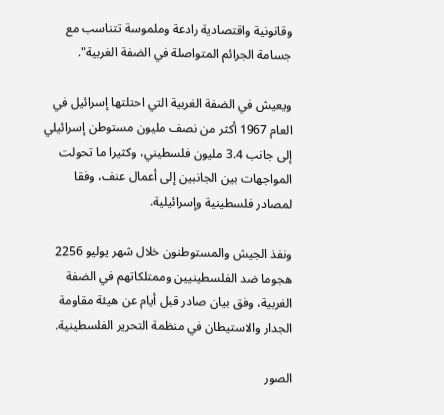وقانونية واقتصادية رادعة وملموسة تتناسب مع جسامة الجرائم المتواصلة في الضفة الغربية".

ويعيش في الضفة الغربية التي احتلتها إسرائيل في العام 1967 أكثر من نصف مليون مستوطن إسرائيلي إلى جانب 3.4 مليون فلسطيني، وكثيرا ما تحولت المواجهات بين الجانبين إلى أعمال عنف، وفقا لمصادر فلسطينية وإسرائيلية.

ونفذ الجيش والمستوطنون خلال شهر يوليو 2256 هجوما ضد الفلسطينيين وممتلكاتهم في الضفة الغربية، وفق بيان صادر قبل أيام عن هيئة مقاومة الجدار والاستيطان في منظمة التحرير الفلسطينية.

الصور